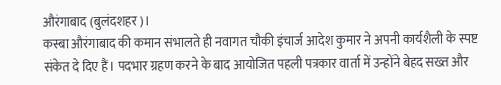औरंगाबाद (बुलंदशहर)।
कस्बा औरंगाबाद की कमान संभालते ही नवागत चौकी इंचार्ज आदेश कुमार ने अपनी कार्यशैली के स्पष्ट संकेत दे दिए हैं। पदभार ग्रहण करने के बाद आयोजित पहली पत्रकार वार्ता में उन्होंने बेहद सख्त और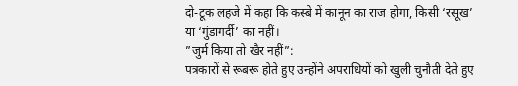दो-टूक लहजे में कहा कि कस्बे में कानून का राज होगा, किसी ‘रसूख’ या ‘गुंडागर्दी’ का नहीं।
”जुर्म किया तो खैर नहीं”:
पत्रकारों से रूबरू होते हुए उन्होंने अपराधियों को खुली चुनौती देते हुए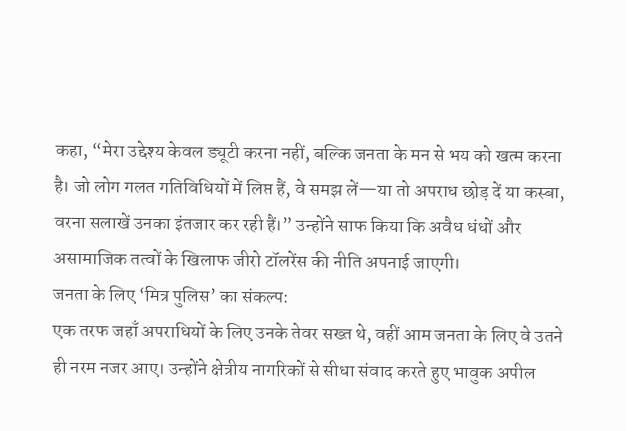कहा, “मेरा उद्देश्य केवल ड्यूटी करना नहीं, बल्कि जनता के मन से भय को खत्म करना है। जो लोग गलत गतिविधियों में लिप्त हैं, वे समझ लें—या तो अपराध छोड़ दें या कस्बा, वरना सलाखें उनका इंतजार कर रही हैं।” उन्होंने साफ किया कि अवैध धंधों और असामाजिक तत्वों के खिलाफ जीरो टॉलरेंस की नीति अपनाई जाएगी।
जनता के लिए ‘मित्र पुलिस’ का संकल्प:
एक तरफ जहाँ अपराधियों के लिए उनके तेवर सख्त थे, वहीं आम जनता के लिए वे उतने ही नरम नजर आए। उन्होंने क्षेत्रीय नागरिकों से सीधा संवाद करते हुए भावुक अपील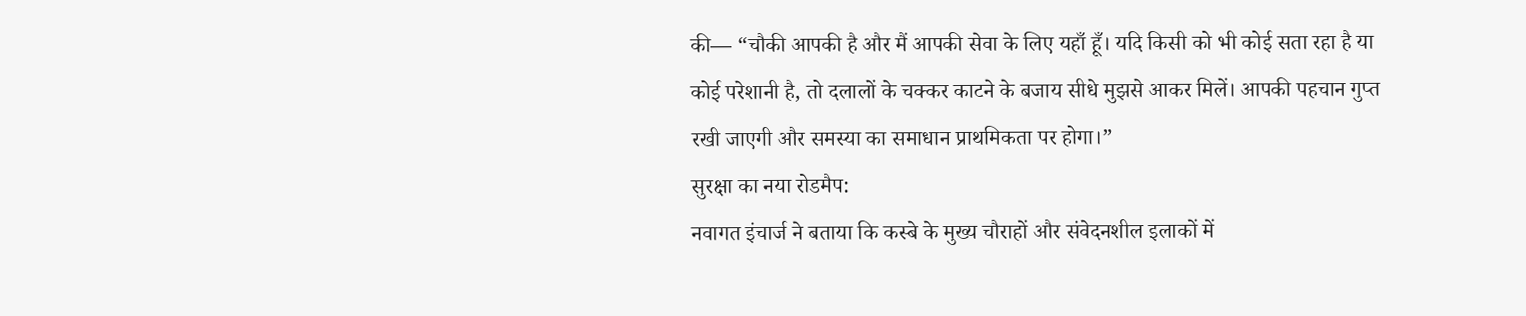की— “चौकी आपकी है और मैं आपकी सेवा के लिए यहाँ हूँ। यदि किसी को भी कोई सता रहा है या कोई परेशानी है, तो दलालों के चक्कर काटने के बजाय सीधे मुझसे आकर मिलें। आपकी पहचान गुप्त रखी जाएगी और समस्या का समाधान प्राथमिकता पर होगा।”
सुरक्षा का नया रोडमैप:
नवागत इंचार्ज ने बताया कि कस्बे के मुख्य चौराहों और संवेदनशील इलाकों में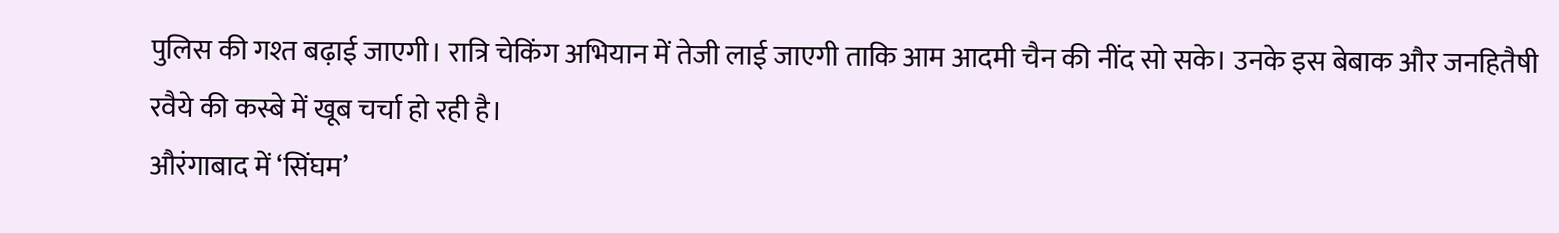पुलिस की गश्त बढ़ाई जाएगी। रात्रि चेकिंग अभियान में तेजी लाई जाएगी ताकि आम आदमी चैन की नींद सो सके। उनके इस बेबाक और जनहितैषी रवैये की कस्बे में खूब चर्चा हो रही है।
औरंगाबाद में ‘सिंघम’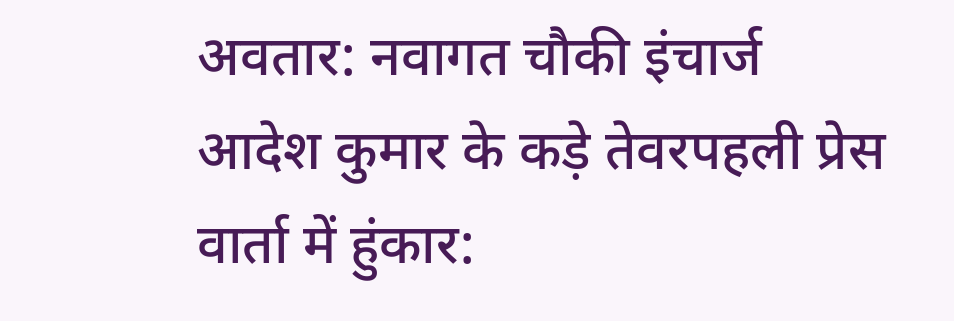अवतार: नवागत चौकी इंचार्ज आदेश कुमार के कड़े तेवरपहली प्रेस वार्ता में हुंकार: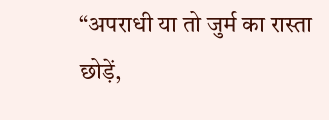“अपराधी या तो जुर्म का रास्ता छोड़ें,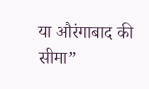या औरंगाबाद की सीमा”